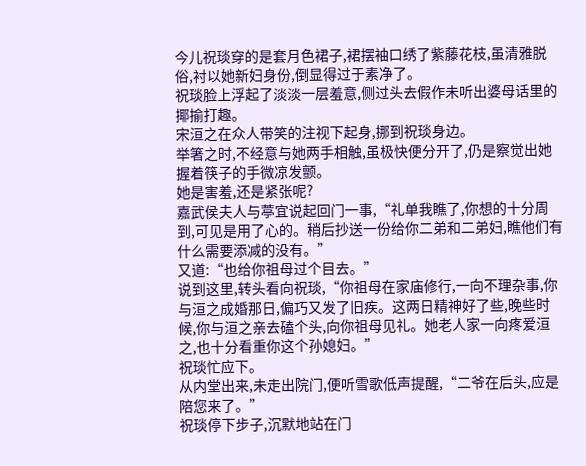今儿祝琰穿的是套月色裙子,裙摆袖口绣了紫藤花枝,虽清雅脱俗,衬以她新妇身份,倒显得过于素净了。
祝琰脸上浮起了淡淡一层羞意,侧过头去假作未听出婆母话里的揶揄打趣。
宋洹之在众人带笑的注视下起身,挪到祝琰身边。
举箸之时,不经意与她两手相触,虽极快便分开了,仍是察觉出她握着筷子的手微凉发颤。
她是害羞,还是紧张呢?
嘉武侯夫人与葶宜说起回门一事,“礼单我瞧了,你想的十分周到,可见是用了心的。稍后抄送一份给你二弟和二弟妇,瞧他们有什么需要添减的没有。”
又道:“也给你祖母过个目去。”
说到这里,转头看向祝琰,“你祖母在家庙修行,一向不理杂事,你与洹之成婚那日,偏巧又发了旧疾。这两日精神好了些,晚些时候,你与洹之亲去磕个头,向你祖母见礼。她老人家一向疼爱洹之,也十分看重你这个孙媳妇。”
祝琰忙应下。
从内堂出来,未走出院门,便听雪歌低声提醒,“二爷在后头,应是陪您来了。”
祝琰停下步子,沉默地站在门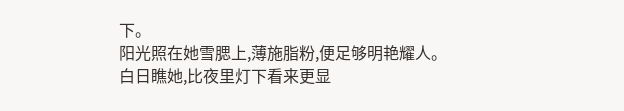下。
阳光照在她雪腮上,薄施脂粉,便足够明艳耀人。
白日瞧她,比夜里灯下看来更显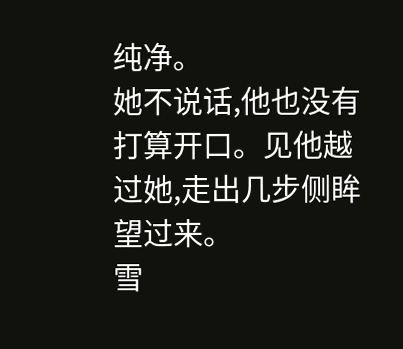纯净。
她不说话,他也没有打算开口。见他越过她,走出几步侧眸望过来。
雪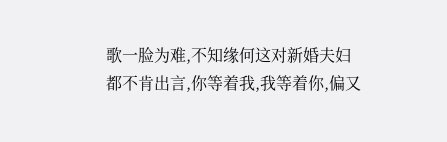歌一脸为难,不知缘何这对新婚夫妇都不肯出言,你等着我,我等着你,偏又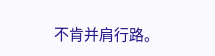不肯并肩行路。